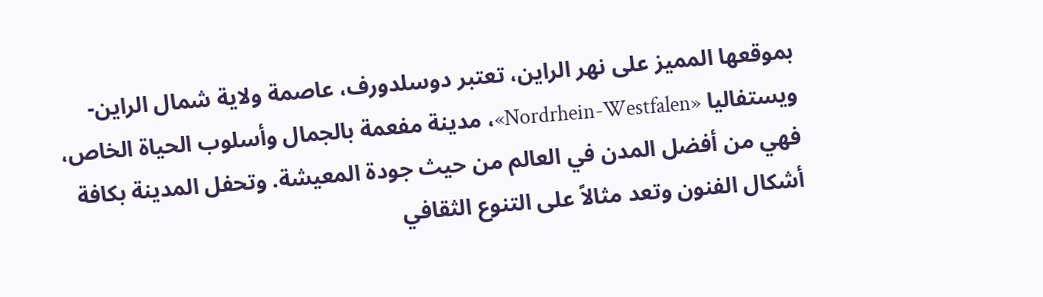بموقعها المميز على نهر الراين، تعتبر دوسلدورف، عاصمة ولاية شمال الراين-ويستفاليا «Nordrhein-Westfalen»، مدينة مفعمة بالجمال وأسلوب الحياة الخاص، فهي من أفضل المدن في العالم من حيث جودة المعيشة. وتحفل المدينة بكافة أشكال الفنون وتعد مثالاً على التنوع الثقافي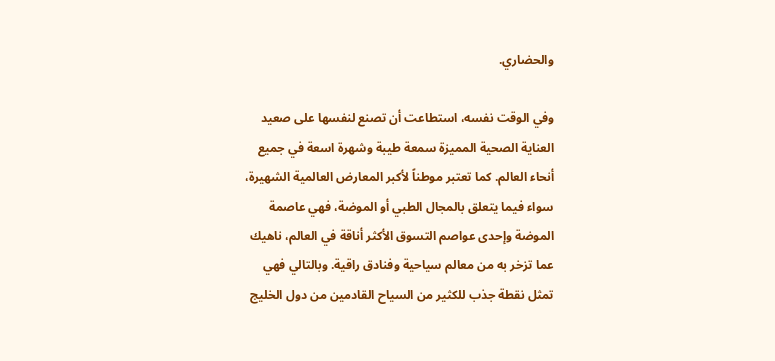والحضاري.

وفي الوقت نفسه، استطاعت أن تصنع لنفسها على صعيد العناية الصحية المميزة سمعة طيبة وشهرة اسعة في جميع أنحاء العالم. كما تعتبر موطناً لأكبر المعارض العالمية الشهيرة، سواء فيما يتعلق بالمجال الطبي أو الموضة، فهي عاصمة الموضة وإحدى عواصم التسوق الأكثر أناقة في العالم، ناهيك عما تزخر به من معالم سياحية وفنادق راقية. وبالتالي فهي تمثل نقطة جذب للكثير من السياح القادمين من دول الخليج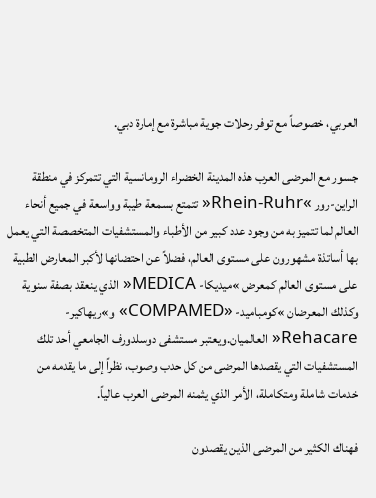العربي، خصوصاً مع توفر رحلات جوية مباشرة مع إمارة دبي.

جسور مع المرضى العرب هذه المدينة الخضراء الرومانسية التي تتمركز في منطقة الراين-رور »Rhein-Ruhr« تتمتع بسمعة طيبة وواسعة في جميع أنحاء العالم لما تتميز به من وجود عدد كبير من الأطباء والمستشفيات المتخصصة التي يعمل بها أساتذة مشهورون على مستوى العالم، فضلاً عن احتضانها لأكبر المعارض الطبية على مستوى العالم كمعرض »ميديكا- MEDICA« الذي ينعقد بصفة سنوية وكذلك المعرضان »كومباميد- «COMPAMED» و»ريهاكير- Rehacare« العالميان.ويعتبر مستشفى دوسلدورف الجامعي أحد تلك المستشفيات التي يقصدها المرضى من كل حدب وصوب، نظراً إلى ما يقدمه من خدمات شاملة ومتكاملة، الأمر الذي يثمنه المرضى العرب عالياً.

فهناك الكثير من المرضى الذين يقصدون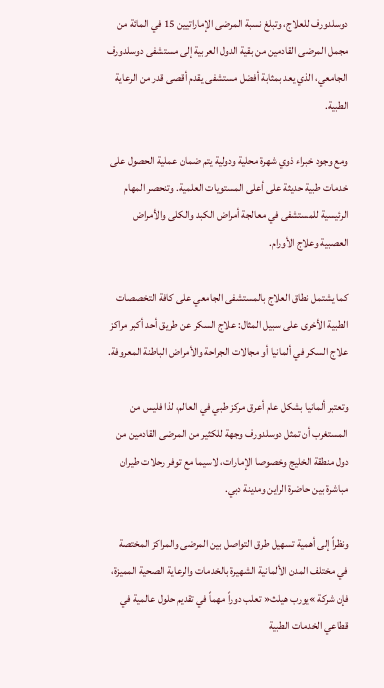دوسلدورف للعلاج، وتبلغ نسبة المرضى الإماراتيين 15 في المائة من مجمل المرضى القادمين من بقية الدول العربية إلى مستشفى دوسلدورف الجامعي، الذي يعد بمثابة أفضل مستشفى يقدم أقصى قدر من الرعاية الطبية.

ومع وجود خبراء ذوي شهرة محلية ودولية يتم ضمان عملية الحصول على خدمات طبية حديثة على أعلى المستويات العلمية. وتنحصر المهام الرئيسية للمستشفى في معالجة أمراض الكبد والكلى والأمراض العصبية وعلاج الأورام.

كما يشتمل نطاق العلاج بالمستشفى الجامعي على كافة التخصصات الطبية الأخرى على سبيل المثال: علاج السكر عن طريق أحد أكبر مراكز علاج السكر في ألمانيا أو مجالات الجراحة والأمراض الباطنة المعروفة.

وتعتبر ألمانيا بشكل عام أعرق مركز طبي في العالم، لذا فليس من المستغرب أن تمثل دوسلدورف وجهة للكثير من المرضى القادمين من دول منطقة الخليج وخصوصا الإمارات، لاسيما مع توفر رحلات طيران مباشرة بين حاضرة الراين ومدينة دبي.

ونظراً إلى أهمية تسهيل طرق التواصل بين المرضى والمراكز المختصة في مختلف المدن الألمانية الشهيرة بالخدمات والرعاية الصحية المميزة، فإن شركة »يورب هيلث« تعلب دوراً مهماً في تقديم حلول عالمية في قطاعي الخدمات الطبية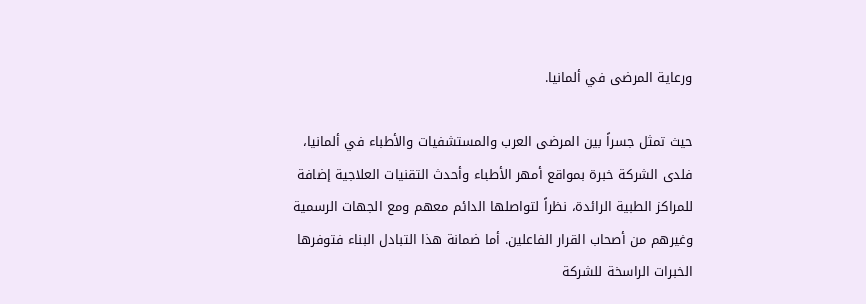ورعاية المرضى في ألمانيا.

حيث تمثل جسراً بين المرضى العرب والمستشفيات والأطباء في ألمانيا، فلدى الشركة خبرة بمواقع أمهر الأطباء وأحدث التقنيات العلاجية إضافة للمراكز الطبية الرائدة، نظراً لتواصلها الدائم معهم ومع الجهات الرسمية وغيرهم من أصحاب القرار الفاعلين. أما ضمانة هذا التبادل البناء فتوفرها الخبرات الراسخة للشركة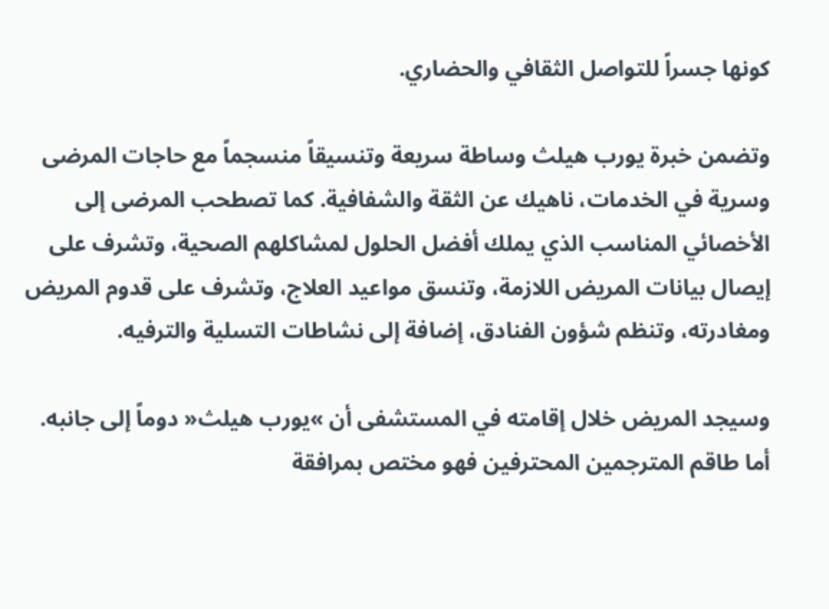كونها جسراً للتواصل الثقافي والحضاري.

وتضمن خبرة يورب هيلث وساطة سريعة وتنسيقاً منسجماً مع حاجات المرضى وسرية في الخدمات، ناهيك عن الثقة والشفافية. كما تصطحب المرضى إلى الأخصائي المناسب الذي يملك أفضل الحلول لمشاكلهم الصحية، وتشرف على إيصال بيانات المريض اللازمة، وتنسق مواعيد العلاج، وتشرف على قدوم المريض ومغادرته، وتنظم شؤون الفنادق، إضافة إلى نشاطات التسلية والترفيه.

وسيجد المريض خلال إقامته في المستشفى أن »يورب هيلث« دوماً إلى جانبه. أما طاقم المترجمين المحترفين فهو مختص بمرافقة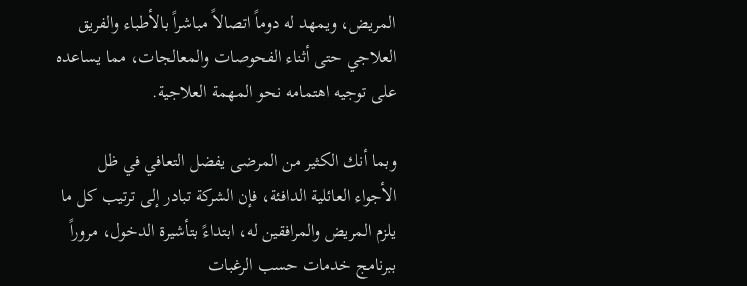المريض، ويمهد له دوماً اتصالاً مباشراً بالأطباء والفريق العلاجي حتى أثناء الفحوصات والمعالجات، مما يساعده على توجيه اهتمامه نحو المهمة العلاجية.

وبما أنك الكثير من المرضى يفضل التعافي في ظل الأجواء العائلية الدافئة، فإن الشركة تبادر إلى ترتيب كل ما يلزم المريض والمرافقين له، ابتداءً بتأشيرة الدخول، مروراً ببرنامج خدمات حسب الرغبات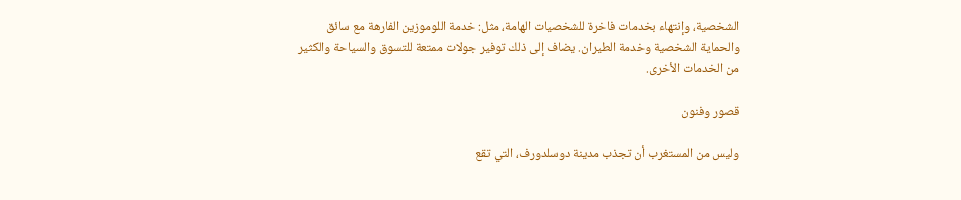الشخصية، وإنتهاء بخدمات فاخرة للشخصيات الهامة، مثل: خدمة اللوموزين الفارهة مع سائق والحماية الشخصية وخدمة الطيران. يضاف إلى ذلك توفير جولات ممتعة للتسوق والسياحة والكثير من الخدمات الأخرى.

قصور وفنون

وليس من المستغرب أن تجذب مدينة دوسلدورف، التي تقع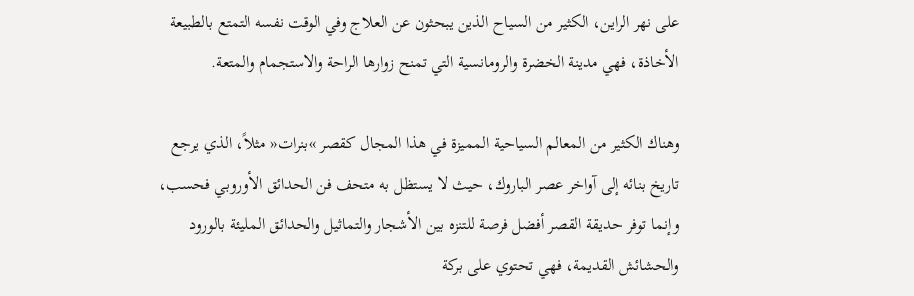على نهر الراين، الكثير من السياح الذين يبحثون عن العلاج وفي الوقت نفسه التمتع بالطبيعة الأخاذة، فهي مدينة الخضرة والرومانسية التي تمنح زوارها الراحة والاستجمام والمتعة.

وهناك الكثير من المعالم السياحية المميزة في هذا المجال كقصر »بنرات« مثلاً، الذي يرجع تاريخ بنائه إلى آواخر عصر الباروك، حيث لا يستظل به متحف فن الحدائق الأوروبي فحسب، وإنما توفر حديقة القصر أفضل فرصة للتنزه بين الأشجار والتماثيل والحدائق المليئة بالورود والحشائش القديمة، فهي تحتوي على بركة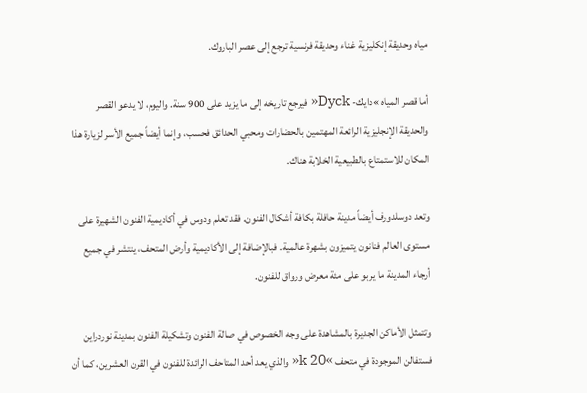مياه وحديقة إنكليزية غناء وحديقة فرنسية ترجع إلى عصر الباروك.

أما قصر المياه »دايك- Dyck« فيرجع تاريخه إلى ما يزيد على 900 سنة. واليوم، لا يدعو القصر والحديقة الإنجليزية الرائعة المهتمين بالحضارات ومحبي الحدائق فحسب، وإنما أيضاً جميع الأسر لزيارة هذا المكان للاستمتاع بالطبيعية الخلابة هناك.

وتعد دوسلدورف أيضاً مدينة حافلة بكافة أشكال الفنون. فقد تعلم ودوس في أكاديمية الفنون الشهيرة على مستوى العالم فنانون يتميزون بشهرة عالمية. فبالإضافة إلى الأكاديمية وأرض المتحف، ينتشر في جميع أرجاء المدينة ما يربو على مئة معرض ورواق للفنون.

وتتمثل الأماكن الجديرة بالمشاهدة على وجه الخصوص في صالة الفنون وتشكيلة الفنون بمدينة نوردراين فستفالن الموجودة في متحف »k 20« والذي يعد أحد المتاحف الرائدة للفنون في القرن العشرين، كما أن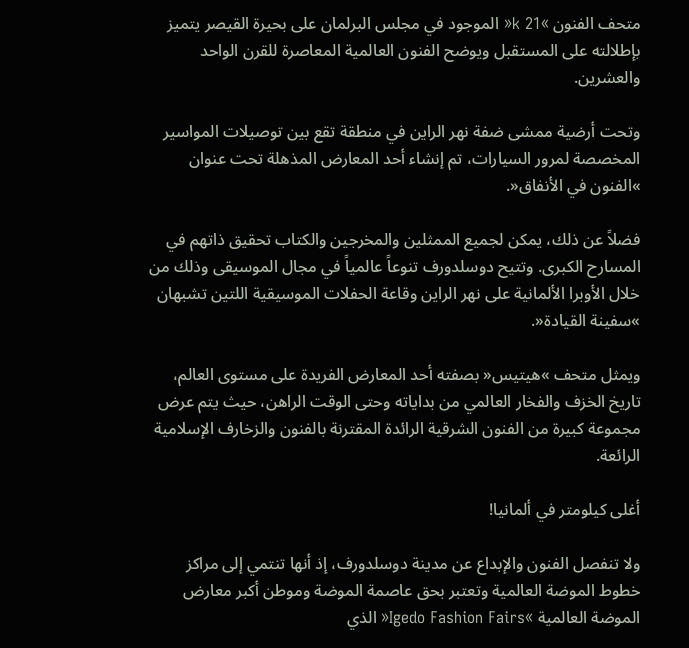متحف الفنون »k 21« الموجود في مجلس البرلمان على بحيرة القيصر يتميز بإطلالته على المستقبل ويوضح الفنون العالمية المعاصرة للقرن الواحد والعشرين.

وتحت أرضية ممشى ضفة نهر الراين في منطقة تقع بين توصيلات المواسير المخصصة لمرور السيارات، تم إنشاء أحد المعارض المذهلة تحت عنوان »الفنون في الأنفاق«.

فضلاً عن ذلك، يمكن لجميع الممثلين والمخرجين والكتاب تحقيق ذاتهم في المسارح الكبرى. وتتيح دوسلدورف تنوعاً عالمياً في مجال الموسيقى وذلك من خلال الأوبرا الألمانية على نهر الراين وقاعة الحفلات الموسيقية اللتين تشبهان »سفينة القيادة«.

ويمثل متحف »هيتيس« بصفته أحد المعارض الفريدة على مستوى العالم، تاريخ الخزف والفخار العالمي من بداياته وحتى الوقت الراهن، حيث يتم عرض مجموعة كبيرة من الفنون الشرقية الرائدة المقترنة بالفنون والزخارف الإسلامية الرائعة.

أغلى كيلومتر في ألمانيا!

ولا تنفصل الفنون والإبداع عن مدينة دوسلدورف، إذ أنها تنتمي إلى مراكز خطوط الموضة العالمية وتعتبر بحق عاصمة الموضة وموطن أكبر معارض الموضة العالمية »Igedo Fashion Fairs« الذي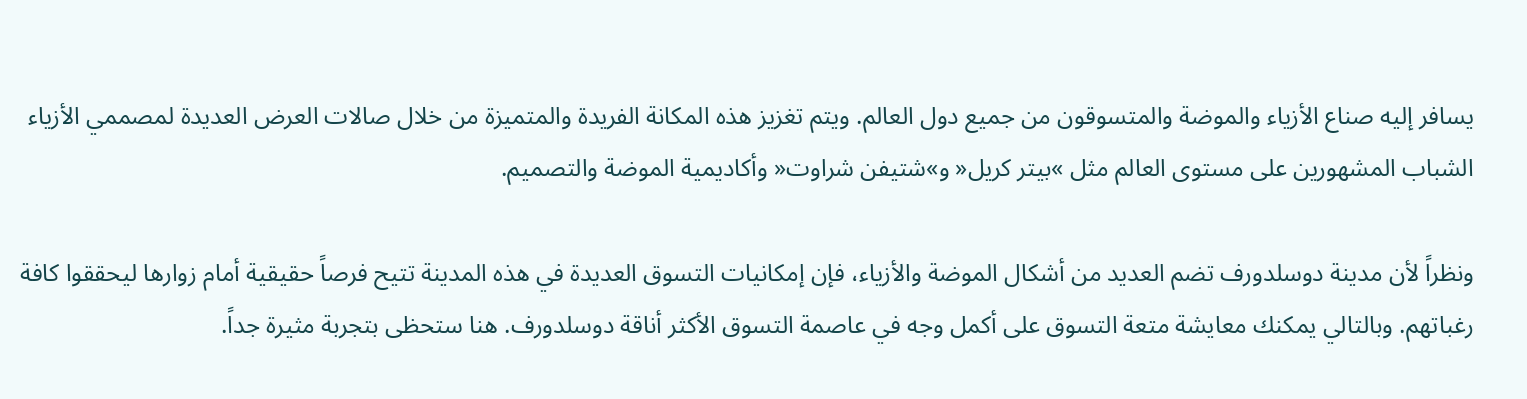يسافر إليه صناع الأزياء والموضة والمتسوقون من جميع دول العالم. ويتم تغزيز هذه المكانة الفريدة والمتميزة من خلال صالات العرض العديدة لمصممي الأزياء الشباب المشهورين على مستوى العالم مثل »بيتر كريل« و»شتيفن شراوت« وأكاديمية الموضة والتصميم.

ونظراً لأن مدينة دوسلدورف تضم العديد من أشكال الموضة والأزياء، فإن إمكانيات التسوق العديدة في هذه المدينة تتيح فرصاً حقيقية أمام زوارها ليحققوا كافة رغباتهم. وبالتالي يمكنك معايشة متعة التسوق على أكمل وجه في عاصمة التسوق الأكثر أناقة دوسلدورف. هنا ستحظى بتجربة مثيرة جداً.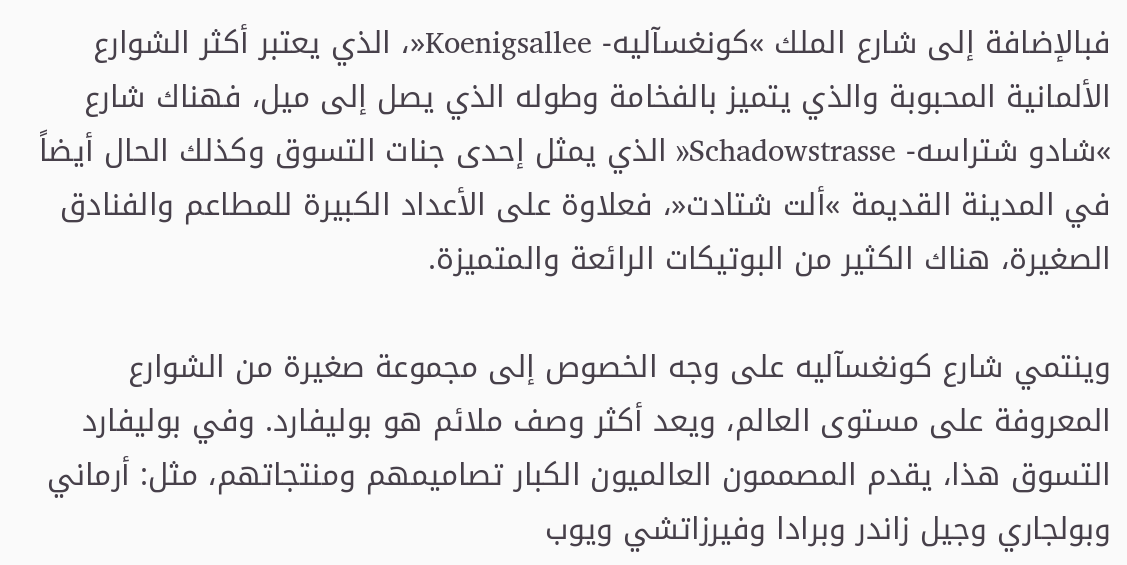فبالإضافة إلى شارع الملك »كونغسآليه- Koenigsallee«، الذي يعتبر أكثر الشوارع الألمانية المحبوبة والذي يتميز بالفخامة وطوله الذي يصل إلى ميل، فهناك شارع »شادو شتراسه- Schadowstrasse« الذي يمثل إحدى جنات التسوق وكذلك الحال أيضاً في المدينة القديمة »ألت شتادت«، فعلاوة على الأعداد الكبيرة للمطاعم والفنادق الصغيرة، هناك الكثير من البوتيكات الرائعة والمتميزة.

وينتمي شارع كونغسآليه على وجه الخصوص إلى مجموعة صغيرة من الشوارع المعروفة على مستوى العالم، ويعد أكثر وصف ملائم هو بوليفارد. وفي بوليفارد التسوق هذا، يقدم المصممون العالميون الكبار تصاميمهم ومنتجاتهم، مثل: أرماني وبولجاري وجيل زاندر وبرادا وفيرزاتشي ويوب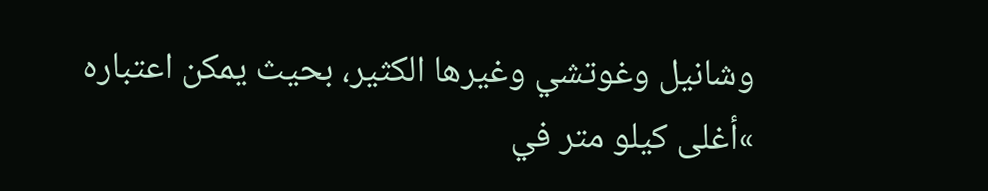وشانيل وغوتشي وغيرها الكثير، بحيث يمكن اعتباره »أغلى كيلو متر في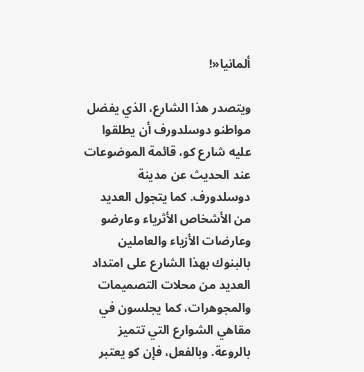ألمانيا«!

ويتصدر هذا الشارع، الذي يفضل مواطنو دوسلدورف أن يطلقوا عليه شارع كو، قائمة الموضوعات عند الحديث عن مدينة دوسلدورف. كما يتجول العديد من الأشخاص الأثرياء وعارضو وعارضات الأزياء والعاملين بالبنوك بهذا الشارع على امتداد العديد من محلات التصميمات والمجوهرات، كما يجلسون في مقاهي الشوارع التي تتميز بالروعة. وبالفعل، فإن كو يعتبر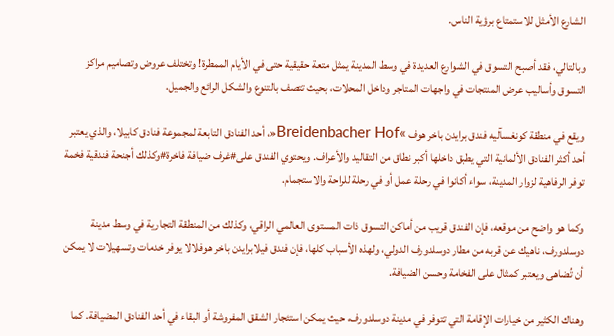الشارع الأمثل للاستمتاع برؤية الناس.

وبالتالي، فقد أصبح التسوق في الشوارع العديدة في وسط المدينة يمثل متعة حقيقية حتى في الأيام الممطرة! وتختلف عروض وتصاميم مراكز التسوق وأساليب عرض المنتجات في واجهات المتاجر وداخل المحلات، بحيث تتصف بالتنوع والشكل الرائع والجميل.

ويقع في منطقة كونغسآليه فندق برايدن باخر هوف »Breidenbacher Hof«، أحد الفنادق التابعة لمجموعة فنادق كابيلا، والذي يعتبر أحد أكثر الفنادق الألمانية التي يطبق داخلها أكبر نطاق من التقاليد والأعراف. ويحتوي الفندق على#غرف ضيافة فاخرة#وكذلك أجنحة فندقية فخمة توفر الرفاهية لزوار المدينة، سواء أكانوا في رحلة عمل أو في رحلة للراحة والاستجمام.

وكما هو واضح من موقعه، فإن الفندق قريب من أماكن التسوق ذات المستوى العالمي الراقي، وكذلك من المنطقة التجارية في وسط مدينة دوسلدورف، ناهيك عن قربه من مطار دوسلدورف الدولي، ولهذه الأسباب كلها، فإن فندق فيلابرايدن باخر هوفلالا يوفر خدمات وتسهيلات لا يمكن أن تُضاهى ويعتبر كمثال على الفخامة وحسن الضيافة.

وهناك الكثير من خيارات الإقامة التي تتوفر في مدينة دوسلدورف، حيث يمكن استئجار الشقق المفروشة أو البقاء في أحد الفنادق المضيافة. كما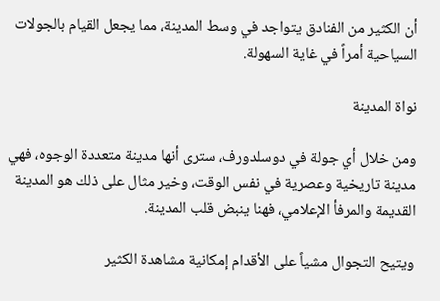أن الكثير من الفنادق يتواجد في وسط المدينة، مما يجعل القيام بالجولات السياحية أمراً في غاية السهولة.

نواة المدينة

ومن خلال أي جولة في دوسلدورف، سترى أنها مدينة متعددة الوجوه، فهي مدينة تاريخية وعصرية في نفس الوقت، وخير مثال على ذلك هو المدينة القديمة والمرفأ الإعلامي، فهنا ينبض قلب المدينة.

ويتيح التجوال مشياً على الأقدام إمكانية مشاهدة الكثير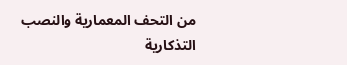من التحف المعمارية والنصب التذكارية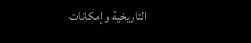التاريخية وإمكانات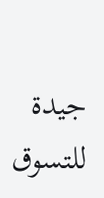جيدة للتسوق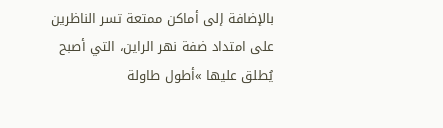بالإضافة إلى أماكن ممتعة تسر الناظرين على امتداد ضفة نهر الراين، التي أصبح يُطلق عليها »أطول طاولة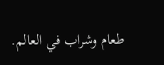طعام وشراب في العالم.